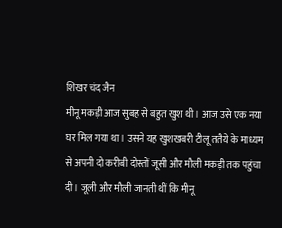शिखर चंद जैन
मीनू मकड़ी आज सुबह से बहुत खुश थी। आज उसे एक नया घर मिल गया था। उसने यह खुशखबरी टीलू ततैये के माध्यम से अपनी दो करीबी दोस्तों जूसी और मौली मकड़ी तक पहुंचा दी। जूली और मौली जानती थीं कि मीनू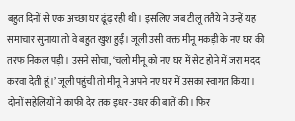बहुत दिनों से एक अच्छा घर ढूंढ़ रही थी। इसलिए जब टीलू ततैये ने उन्हें यह समाचार सुनाया तो वे बहुत खुश हुईं। जूली उसी वक्त मीनू मकड़ी के नए घर की तरफ निकल पड़ी। उसने सोचा, ‘चलो मीनू को नए घर में सेट होने में जरा मदद करवा देती हूं।’ जूली पहुंची तो मीनू ने अपने नए घर में उसका स्वागत किया। दोनों सहेलियों ने काफी देर तक इधर-उधर की बातें की। फिर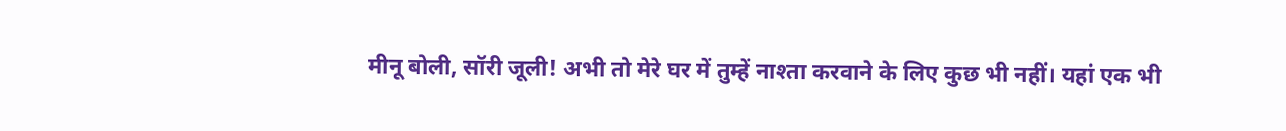मीनू बोली, सॉरी जूली! अभी तो मेरे घर में तुम्हें नाश्ता करवाने के लिए कुछ भी नहीं। यहां एक भी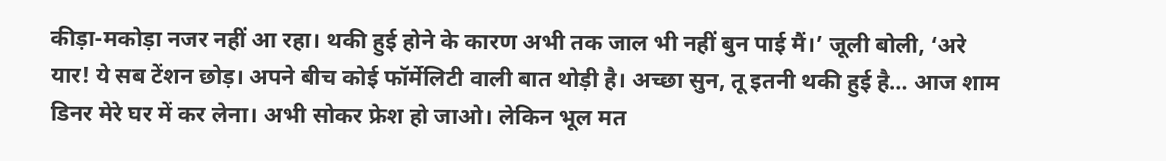कीड़ा-मकोड़ा नजर नहीं आ रहा। थकी हुई होने के कारण अभी तक जाल भी नहीं बुन पाई मैं।’ जूली बोली, ‘अरे यार! ये सब टेंशन छोड़। अपने बीच कोई फॉर्मेलिटी वाली बात थोड़ी है। अच्छा सुन, तू इतनी थकी हुई है… आज शाम डिनर मेरे घर में कर लेना। अभी सोकर फ्रेश हो जाओ। लेकिन भूल मत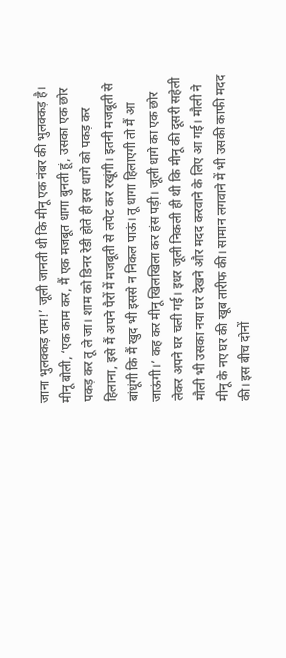जाना भुलक्कड़ राम!’ जूली जानती थी कि मीनू एक नंबर की भुलक्कड़ है।
मीनू बोली, ‘एक काम कर, मैं एक मजबूत धागा बुनती हूं, उसका एक छोर पकड़ कर तू ले जा। शाम को डिनर रेडी होते ही इस धागे को पकड़ कर हिलाना, इसे मैं अपने पैरों में मजबूती से लपेट कर रखूंगी। इतनी मजबूती से बांधूंगी कि मैं खुद भी इससे न निकल पाऊं। तू धागा हिलाएगी तो मैं आ जाऊंगी।’ कह कर मीनू खिलखिला कर हंस पड़ी। जूली धागे का एक छोर लेकर अपने घर चली गई। इधर जूली निकली ही थी कि मीनू की दूसरी सहेली मौली भी उसका नया घर देखने और मदद करवाने के लिए आ गई। मौली ने मीनू के नए घर की खूब तारीफ की। सामान लगवाने में भी उसकी काफी मदद की। इस बीच दोनों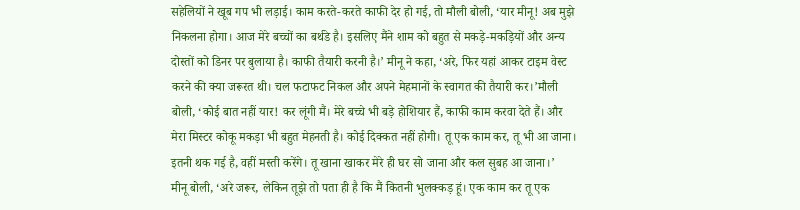सहेलियों ने खूब गप भी लड़ाई। काम करते-करते काफी देर हो गई, तो मौली बोली, ‘यार मीनू! अब मुझे निकलना होगा। आज मेरे बच्चों का बर्थडे है। इसलिए मैंने शाम को बहुत से मकड़े-मकड़ियों और अन्य दोस्तों को डिनर पर बुलाया है। काफी तैयारी करनी है।’ मीनू ने कहा, ‘अरे, फिर यहां आकर टाइम वेस्ट करने की क्या जरूरत थी। चल फटाफट निकल और अपने मेहमानों के स्वागत की तैयारी कर।’मौली बोली, ‘कोई बात नहीं यार! कर लूंगी मैं। मेरे बच्चे भी बड़े होशियार हैं, काफी काम करवा देते हैं। और मेरा मिस्टर कोकू मकड़ा भी बहुत मेहनती है। कोई दिक्कत नहीं होगी। तू एक काम कर, तू भी आ जाना। इतनी थक गई है, वहीं मस्ती करेंगे। तू खाना खाकर मेरे ही घर सो जाना और कल सुबह आ जाना।’
मीनू बोली, ‘अरे जरूर, लेकिन तूझे तो पता ही है कि मैं कितनी भुलक्कड़ हूं। एक काम कर तू एक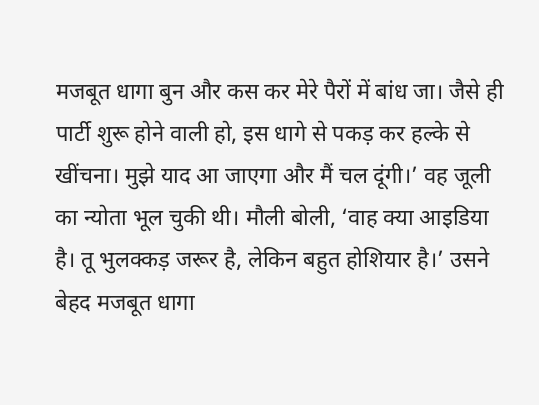मजबूत धागा बुन और कस कर मेरे पैरों में बांध जा। जैसे ही पार्टी शुरू होने वाली हो, इस धागे से पकड़ कर हल्के से खींचना। मुझे याद आ जाएगा और मैं चल दूंगी।’ वह जूली का न्योता भूल चुकी थी। मौली बोली, ‘वाह क्या आइडिया है। तू भुलक्कड़ जरूर है, लेकिन बहुत होशियार है।’ उसने बेहद मजबूत धागा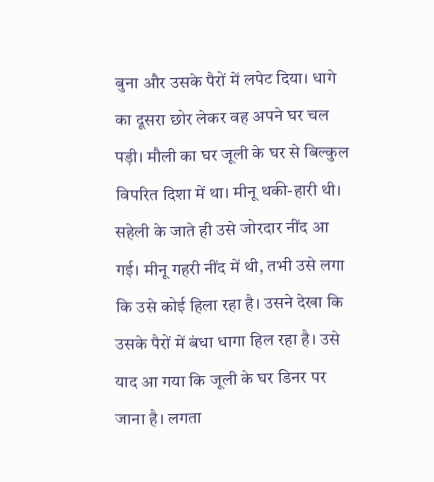बुना और उसके पैरों में लपेट दिया। धागे का दूसरा छोर लेकर वह अपने घर चल पड़ी। मौली का घर जूली के घर से बिल्कुल विपरित दिशा में था। मीनू थकी-हारी थी। सहेली के जाते ही उसे जोरदार नींद आ गई। मीनू गहरी नींद में थी, तभी उसे लगा कि उसे कोई हिला रहा है। उसने देखा कि उसके पैरों में बंधा धागा हिल रहा है। उसे याद आ गया कि जूली के घर डिनर पर जाना है। लगता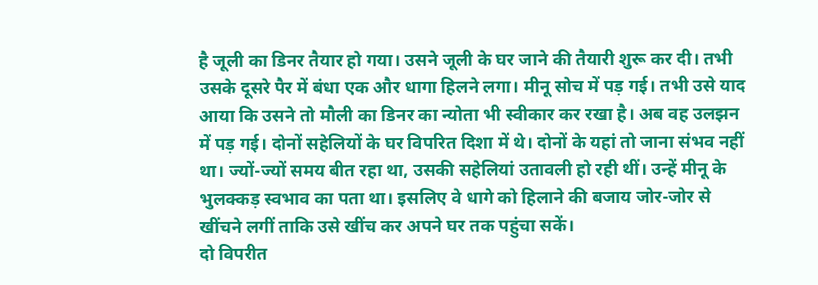है जूली का डिनर तैयार हो गया। उसने जूली के घर जाने की तैयारी शुरू कर दी। तभी उसके दूसरे पैर में बंधा एक और धागा हिलने लगा। मीनू सोच में पड़ गई। तभी उसे याद आया कि उसने तो मौली का डिनर का न्योता भी स्वीकार कर रखा है। अब वह उलझन में पड़ गई। दोनों सहेलियों के घर विपरित दिशा में थे। दोनों के यहां तो जाना संभव नहीं था। ज्यों-ज्यों समय बीत रहा था, उसकी सहेलियां उतावली हो रही थीं। उन्हें मीनू के भुलक्कड़ स्वभाव का पता था। इसलिए वे धागे को हिलाने की बजाय जोर-जोर से खींचने लगीं ताकि उसे खींच कर अपने घर तक पहुंचा सकें।
दो विपरीत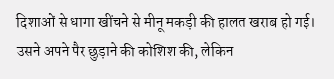दिशाओं से धागा खींचने से मीनू मकड़ी की हालत खराब हो गई। उसने अपने पैर छुड़ाने की कोशिश की, लेकिन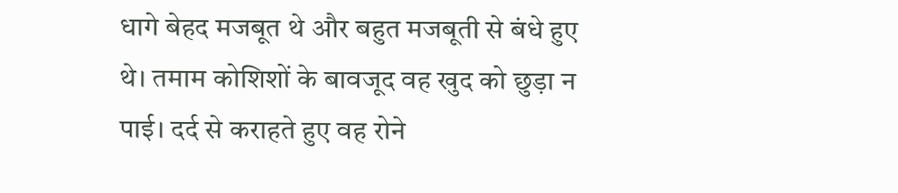धागे बेहद मजबूत थे और बहुत मजबूती से बंधे हुए थे। तमाम कोशिशों के बावजूद वह खुद को छुड़ा न पाई। दर्द से कराहते हुए वह रोने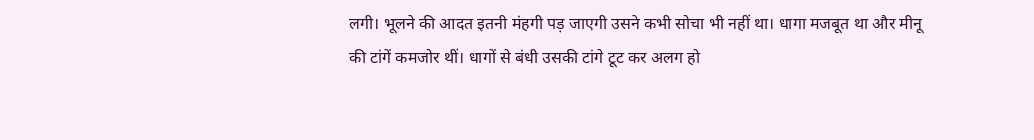लगी। भूलने की आदत इतनी मंहगी पड़ जाएगी उसने कभी सोचा भी नहीं था। धागा मजबूत था और मीनू की टांगें कमजोर थीं। धागों से बंधी उसकी टांगे टूट कर अलग हो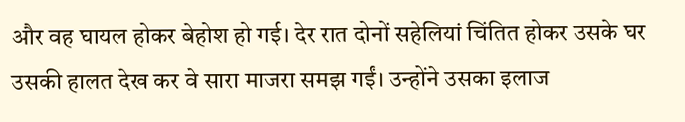और वह घायल होकर बेहोश हो गई। देर रात दोनों सहेलियां चिंतित होकर उसके घर उसकी हालत देख कर वे सारा माजरा समझ गईं। उन्होंने उसका इलाज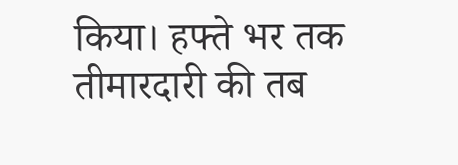किया। हफ्ते भर तक तीमारदारी की तब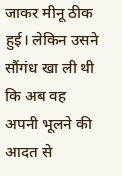जाकर मीनू ठीक हुई। लेकिन उसने सौंगंध खा ली थी कि अब वह अपनी भूलने की आदत से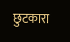छुटकारा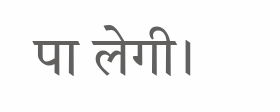पा लेगी।